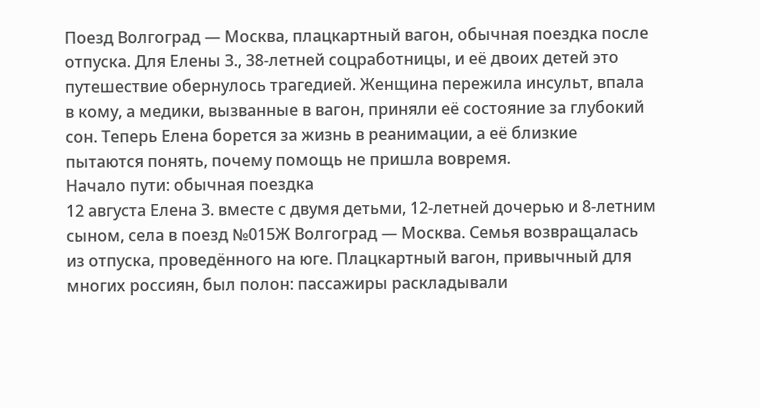Поезд Волгоград — Москва, плацкартный вагон, обычная поездка после отпуска. Для Елены З., 38-летней соцработницы, и её двоих детей это путешествие обернулось трагедией. Женщина пережила инсульт, впала в кому, а медики, вызванные в вагон, приняли её состояние за глубокий сон. Теперь Елена борется за жизнь в реанимации, а её близкие пытаются понять, почему помощь не пришла вовремя.
Начало пути: обычная поездка
12 августа Елена З. вместе с двумя детьми, 12-летней дочерью и 8-летним сыном, села в поезд №015Ж Волгоград — Москва. Семья возвращалась из отпуска, проведённого на юге. Плацкартный вагон, привычный для многих россиян, был полон: пассажиры раскладывали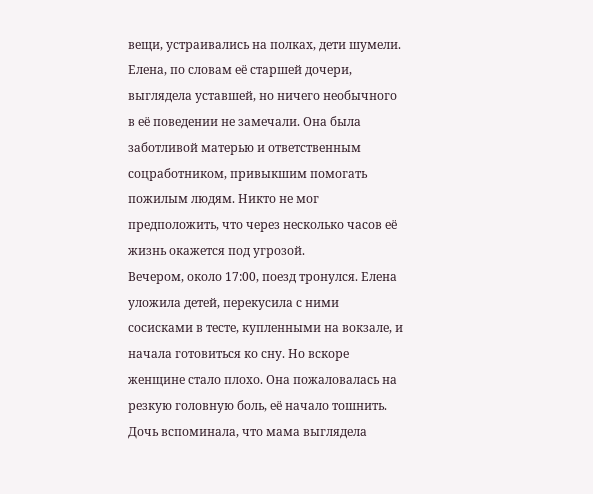вещи, устраивались на полках, дети шумели. Елена, по словам её старшей дочери, выглядела уставшей, но ничего необычного в её поведении не замечали. Она была заботливой матерью и ответственным соцработником, привыкшим помогать пожилым людям. Никто не мог предположить, что через несколько часов её жизнь окажется под угрозой.
Вечером, около 17:00, поезд тронулся. Елена уложила детей, перекусила с ними сосисками в тесте, купленными на вокзале, и начала готовиться ко сну. Но вскоре женщине стало плохо. Она пожаловалась на резкую головную боль, её начало тошнить. Дочь вспоминала, что мама выглядела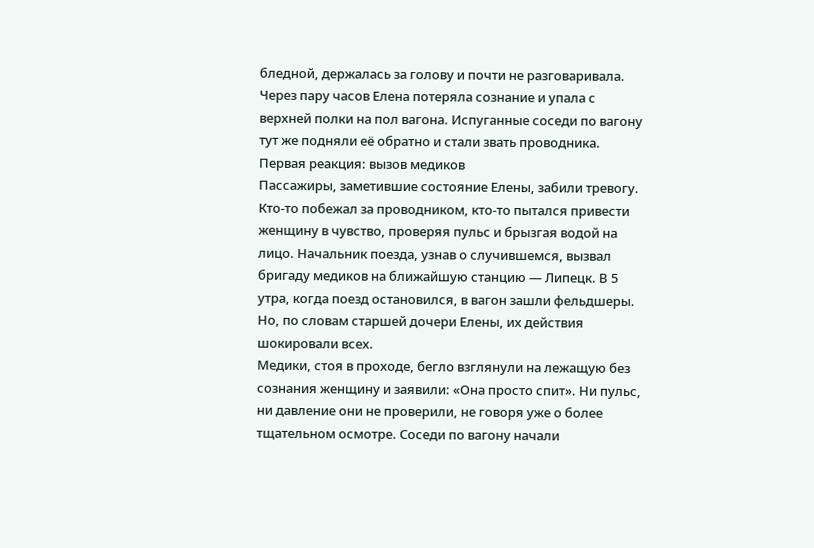бледной, держалась за голову и почти не разговаривала. Через пару часов Елена потеряла сознание и упала с верхней полки на пол вагона. Испуганные соседи по вагону тут же подняли её обратно и стали звать проводника.
Первая реакция: вызов медиков
Пассажиры, заметившие состояние Елены, забили тревогу. Кто-то побежал за проводником, кто-то пытался привести женщину в чувство, проверяя пульс и брызгая водой на лицо. Начальник поезда, узнав о случившемся, вызвал бригаду медиков на ближайшую станцию — Липецк. В 5 утра, когда поезд остановился, в вагон зашли фельдшеры. Но, по словам старшей дочери Елены, их действия шокировали всех.
Медики, стоя в проходе, бегло взглянули на лежащую без сознания женщину и заявили: «Она просто спит». Ни пульс, ни давление они не проверили, не говоря уже о более тщательном осмотре. Соседи по вагону начали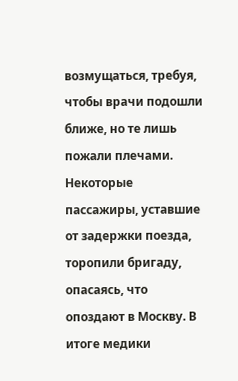возмущаться, требуя, чтобы врачи подошли ближе, но те лишь пожали плечами. Некоторые пассажиры, уставшие от задержки поезда, торопили бригаду, опасаясь, что опоздают в Москву. В итоге медики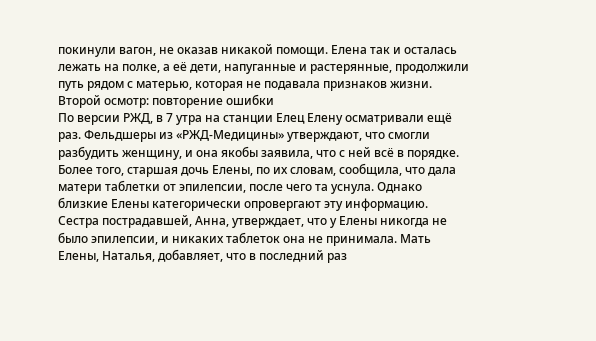покинули вагон, не оказав никакой помощи. Елена так и осталась лежать на полке, а её дети, напуганные и растерянные, продолжили путь рядом с матерью, которая не подавала признаков жизни.
Второй осмотр: повторение ошибки
По версии РЖД, в 7 утра на станции Елец Елену осматривали ещё раз. Фельдшеры из «РЖД-Медицины» утверждают, что смогли разбудить женщину, и она якобы заявила, что с ней всё в порядке. Более того, старшая дочь Елены, по их словам, сообщила, что дала матери таблетки от эпилепсии, после чего та уснула. Однако близкие Елены категорически опровергают эту информацию. Сестра пострадавшей, Анна, утверждает, что у Елены никогда не было эпилепсии, и никаких таблеток она не принимала. Мать Елены, Наталья, добавляет, что в последний раз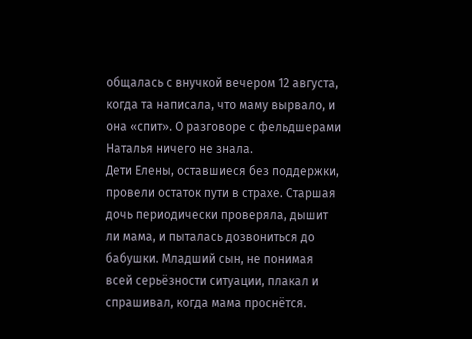общалась с внучкой вечером 12 августа, когда та написала, что маму вырвало, и она «спит». О разговоре с фельдшерами Наталья ничего не знала.
Дети Елены, оставшиеся без поддержки, провели остаток пути в страхе. Старшая дочь периодически проверяла, дышит ли мама, и пыталась дозвониться до бабушки. Младший сын, не понимая всей серьёзности ситуации, плакал и спрашивал, когда мама проснётся.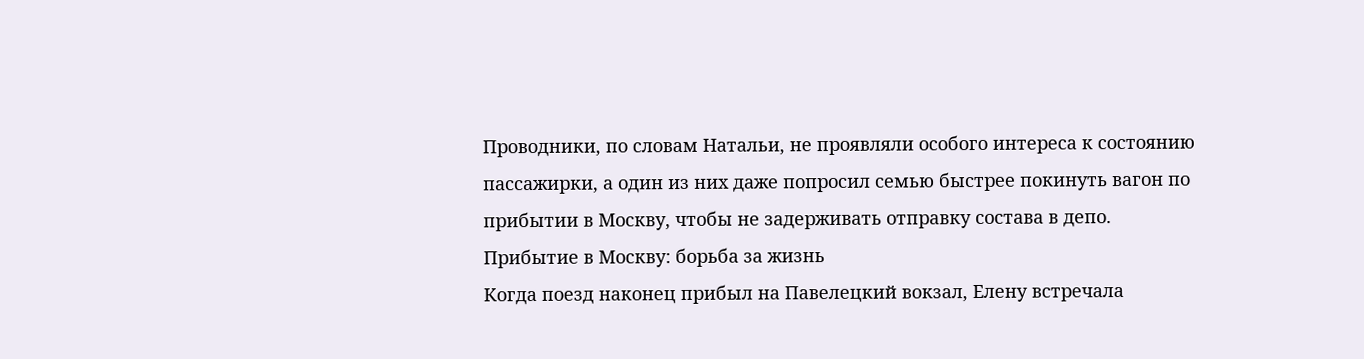Проводники, по словам Натальи, не проявляли особого интереса к состоянию пассажирки, а один из них даже попросил семью быстрее покинуть вагон по прибытии в Москву, чтобы не задерживать отправку состава в депо.
Прибытие в Москву: борьба за жизнь
Когда поезд наконец прибыл на Павелецкий вокзал, Елену встречала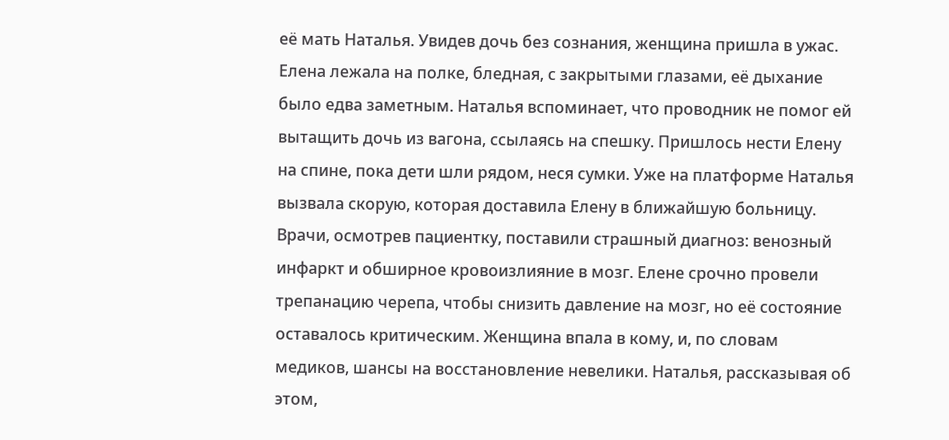её мать Наталья. Увидев дочь без сознания, женщина пришла в ужас. Елена лежала на полке, бледная, с закрытыми глазами, её дыхание было едва заметным. Наталья вспоминает, что проводник не помог ей вытащить дочь из вагона, ссылаясь на спешку. Пришлось нести Елену на спине, пока дети шли рядом, неся сумки. Уже на платформе Наталья вызвала скорую, которая доставила Елену в ближайшую больницу.
Врачи, осмотрев пациентку, поставили страшный диагноз: венозный инфаркт и обширное кровоизлияние в мозг. Елене срочно провели трепанацию черепа, чтобы снизить давление на мозг, но её состояние оставалось критическим. Женщина впала в кому, и, по словам медиков, шансы на восстановление невелики. Наталья, рассказывая об этом,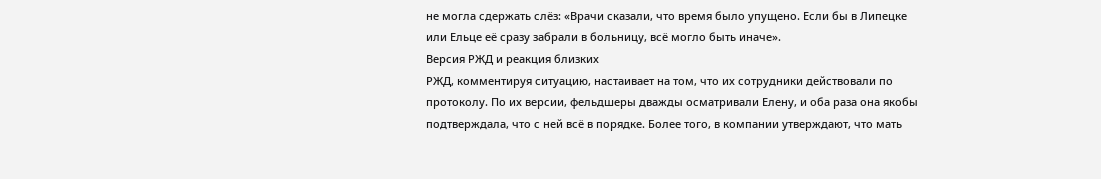не могла сдержать слёз: «Врачи сказали, что время было упущено. Если бы в Липецке или Ельце её сразу забрали в больницу, всё могло быть иначе».
Версия РЖД и реакция близких
РЖД, комментируя ситуацию, настаивает на том, что их сотрудники действовали по протоколу. По их версии, фельдшеры дважды осматривали Елену, и оба раза она якобы подтверждала, что с ней всё в порядке. Более того, в компании утверждают, что мать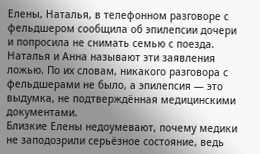Елены, Наталья, в телефонном разговоре с фельдшером сообщила об эпилепсии дочери и попросила не снимать семью с поезда. Наталья и Анна называют эти заявления ложью. По их словам, никакого разговора с фельдшерами не было, а эпилепсия — это выдумка, не подтверждённая медицинскими документами.
Близкие Елены недоумевают, почему медики не заподозрили серьёзное состояние, ведь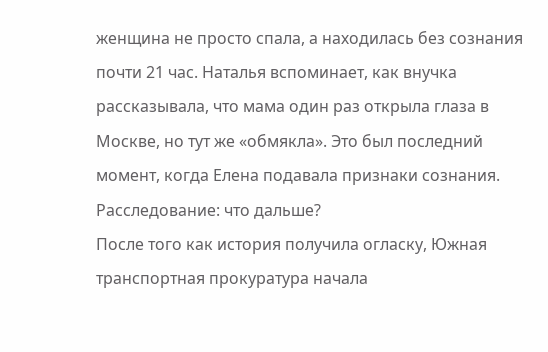женщина не просто спала, а находилась без сознания почти 21 час. Наталья вспоминает, как внучка рассказывала, что мама один раз открыла глаза в Москве, но тут же «обмякла». Это был последний момент, когда Елена подавала признаки сознания.
Расследование: что дальше?
После того как история получила огласку, Южная транспортная прокуратура начала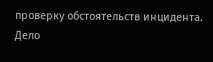проверку обстоятельств инцидента. Дело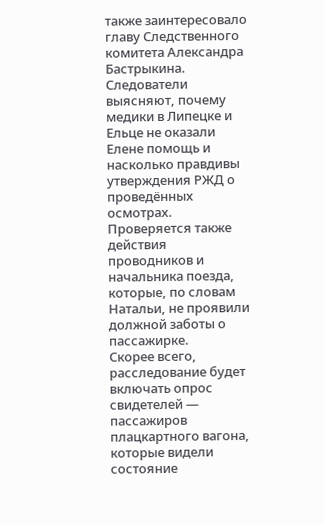также заинтересовало главу Следственного комитета Александра Бастрыкина. Следователи выясняют, почему медики в Липецке и Ельце не оказали Елене помощь и насколько правдивы утверждения РЖД о проведённых осмотрах. Проверяется также действия проводников и начальника поезда, которые, по словам Натальи, не проявили должной заботы о пассажирке.
Скорее всего, расследование будет включать опрос свидетелей — пассажиров плацкартного вагона, которые видели состояние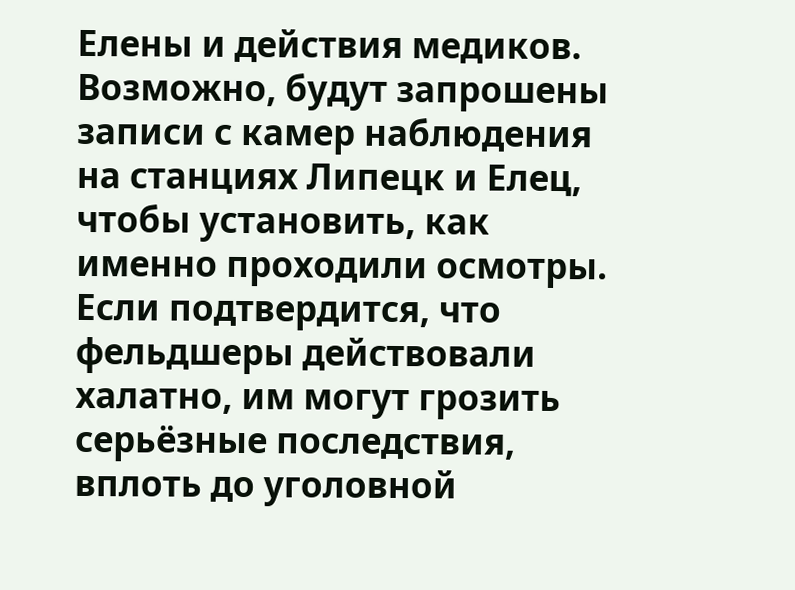Елены и действия медиков. Возможно, будут запрошены записи с камер наблюдения на станциях Липецк и Елец, чтобы установить, как именно проходили осмотры. Если подтвердится, что фельдшеры действовали халатно, им могут грозить серьёзные последствия, вплоть до уголовной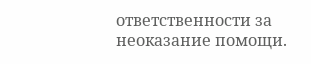ответственности за неоказание помощи.